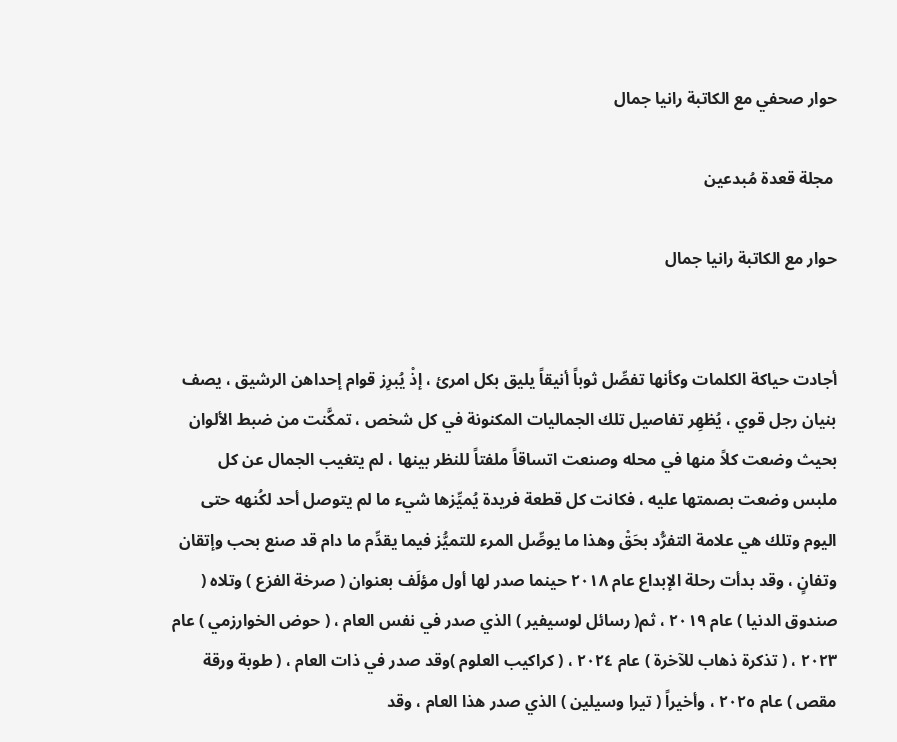حوار صحفي مع الكاتبة رانيا جمال

 مجلة قعدة مُبدعين

حوار مع الكاتبة رانيا جمال


أجادت حياكة الكلمات وكأنها تفصِّل ثوباً أنيقاً يليق بكل امرئ ، إذْ يُبرِز قوام إحداهن الرشيق ، يصف بنيان رجل قوي ، يُظهِر تفاصيل تلك الجماليات المكنونة في كل شخص ، تمكَّنت من ضبط الألوان بحيث وضعت كلاً منها في محله وصنعت اتساقاً ملفتاً للنظر بينها ، لم يتغيب الجمال عن كل ملبس وضعت بصمتها عليه ، فكانت كل قطعة فريدة يُميِّزها شيء ما لم يتوصل أحد لكُنهه حتى اليوم وتلك هي علامة التفرُّد بحَقْ وهذا ما يوصِّل المرء للتميُّز فيما يقدِّم ما دام قد صنع بحب وإتقان وتفانٍ ، وقد بدأت رحلة الإبداع عام ٢٠١٨ حينما صدر لها أول مؤلَف بعنوان ( صرخة الفزع ) وتلاه ( صندوق الدنيا ) عام ٢٠١٩ ، ثم( رسائل لوسيفير ) الذي صدر في نفس العام ، ( حوض الخوارزمي ) عام ٢٠٢٣ ، ( تذكرة ذهاب للآخرة ) عام ٢٠٢٤ ، ( كراكيب العلوم )وقد صدر في ذات العام ، ( طوبة ورقة مقص ) عام ٢٠٢٥ ، وأخيراً ( تيرا وسيلين ) الذي صدر هذا العام ، وقد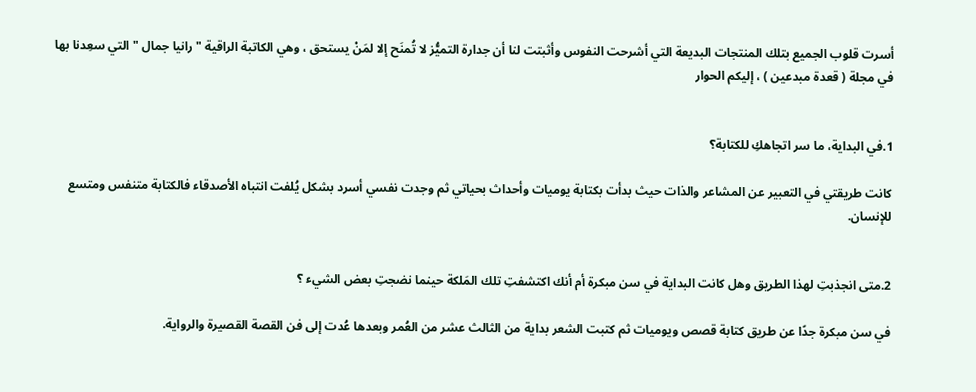أسرت قلوب الجميع بتلك المنتجات البديعة التي أشرحت النفوس وأثبتت لنا أن جدارة التميُّز لا تُمنَح إلا لمَنْ يستحق ، وهي الكاتبة الراقية " رانيا جمال " التي سعِدنا بها في مجلة ( قعدة مبدعين ) ، إليكم الحوار


1.في البداية، ما سر اتجاهكِ للكتابة؟

كانت طريقتي في التعبير عن المشاعر والذات حيث بدأت بكتابة يوميات وأحداث بحياتي ثم وجدت نفسي أسرد بشكل يُلفت انتباه الأصدقاء فالكتابة متنفس ومتسع للإنسان.


2.متى انجذبتِ لهذا الطريق وهل كانت البداية في سن مبكرة أم أنك اكتشفتِ تلك المَلكة حينما نضجتِ بعض الشيء ؟

في سن مبكرة جدًا عن طريق كتابة قصص ويوميات ثم كتبت الشعر بداية من الثالث عشر من العُمر وبعدها عُدت إلى فن القصة القصيرة والرواية.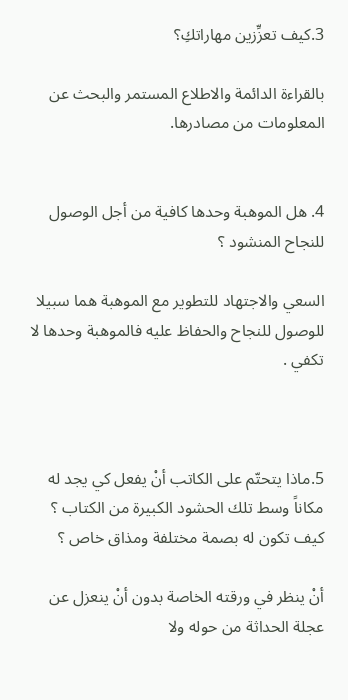3.كيف تعزِّزين مهاراتكِ؟

بالقراءة الدائمة والاطلاع المستمر والبحث عن المعلومات من مصادرها.


4. هل الموهبة وحدها كافية من أجل الوصول للنجاح المنشود ؟

السعي والاجتهاد للتطوير مع الموهبة هما سبيلا للوصول للنجاح والحفاظ عليه فالموهبة وحدها لا تكفي .



5.ماذا يتحتّم على الكاتب أنْ يفعل كي يجد له مكاناً وسط تلك الحشود الكبيرة من الكتاب ؟ كيف تكون له بصمة مختلفة ومذاق خاص ؟

أنْ ينظر في ورقته الخاصة بدون أنْ ينعزل عن عجلة الحداثة من حوله ولا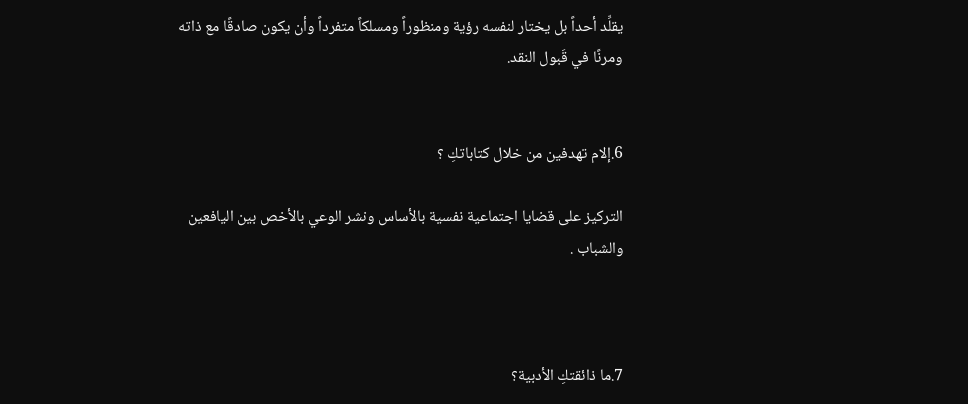يقلِّد أحداً بل يختار لنفسه رؤية ومنظوراً ومسلكاً متفرداً وأن يكون صادقًا مع ذاته ومرنًا في قَبول النقد.


6.إلام تهدفين من خلال كتاباتكِ ؟

التركيز على قضايا اجتماعية نفسية بالأساس ونشر الوعي بالأخص بين اليافعين والشباب .



7.ما ذائقتكِ الأدبية؟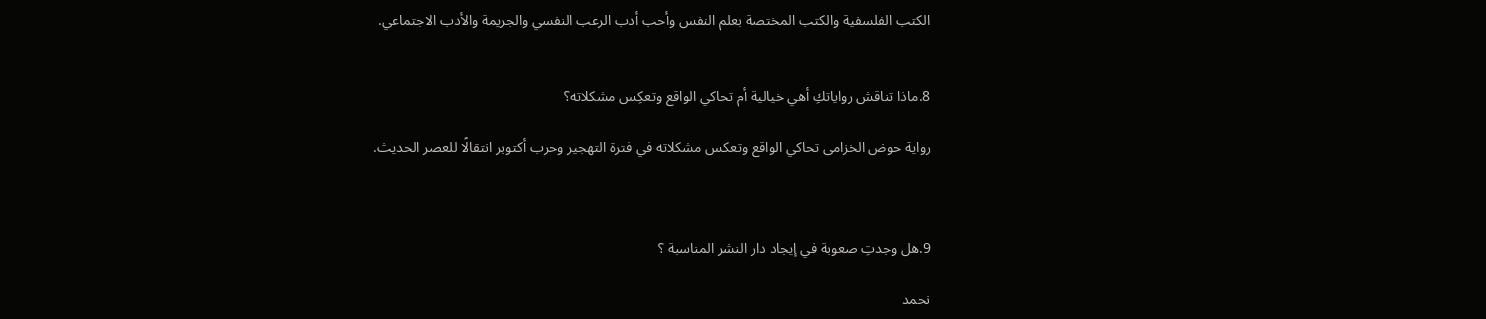الكتب الفلسفية والكتب المختصة بعلم النفس وأحب أدب الرعب النفسي والجريمة والأدب الاجتماعي.


8.ماذا تناقش رواياتكِ أهي خيالية أم تحاكي الواقع وتعكِس مشكلاته؟

رواية حوض الخزامى تحاكي الواقع وتعكس مشكلاته في فترة التهجير وحرب أكتوبر انتقالًا للعصر الحديث.



9.هل وجدتِ صعوبة في إيجاد دار النشر المناسبة ؟

نحمد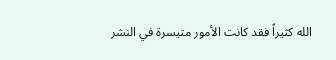الله كثيراً فقد كانت الأمور متيسرة في النشر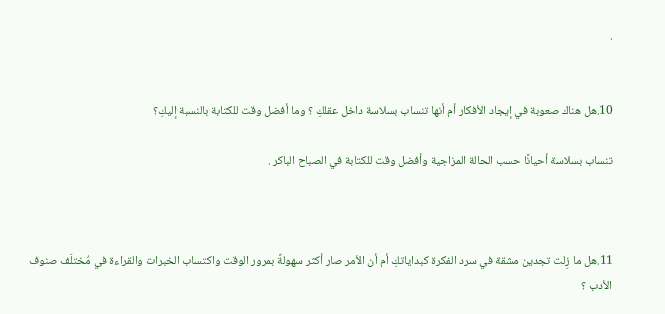.


10.هل هناك صعوبة في إيجاد الأفكار أم أنها تنساب بسلاسة داخل عقلكِ ؟ وما أفضل وقت للكتابة بالنسبة إليكِ؟

تنساب بسلاسة أحيانًا حسب الحالة المزاجية وأفضل وقت للكتابة في الصباح الباكر .



11.هل ما زِلت تجدين مشقة في سرد الفكرة كبداياتكِ أم أن الأمر صار أكثر سهولةً بمرور الوقت واكتساب الخبرات والقراءة في مُختلَف صنوف الأدب ؟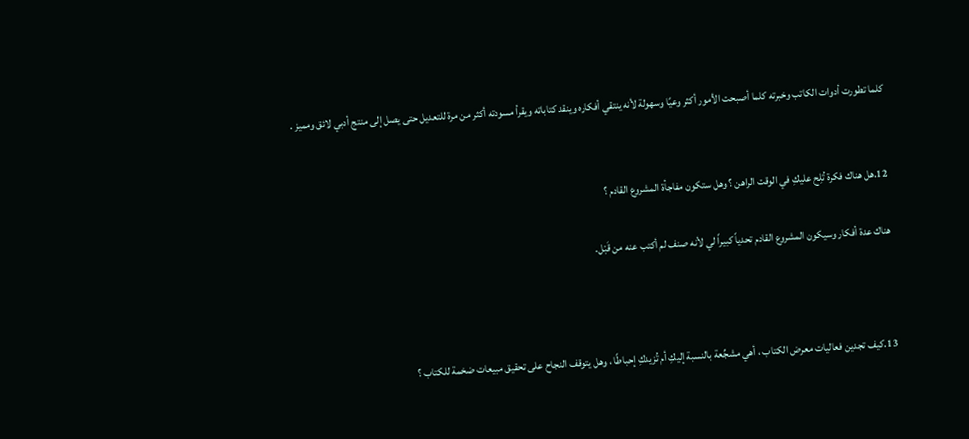كلما تطورت أدوات الكاتب وخبرته كلما أصبحت الأمور أكثر وعيًا وسهولة لأنه ينتقي أفكاره وينقد كتاباته ويقرأ مسودته أكثر من مرة للتعديل حتى يصل إلى منتج أدبي لائق ومميز .


12.هل هناك فكرة تُلِح عليكِ في الوقت الراهن ؟ وهل ستكون مفاجأة المشروع القادم ؟

هناك عدة أفكار وسيكون المشروع القادم تحدياً كبيراً لي لأنه صنف لم أكتب عنه من قَبْل.



13.كيف تجدين فعاليات معرض الكتاب ، أهي مشجِّعة بالنسبة إليكِ أم تُزيدكِ إحباطًا ، وهل يتوقف النجاح على تحقيق مبيعات ضخمة للكتاب ؟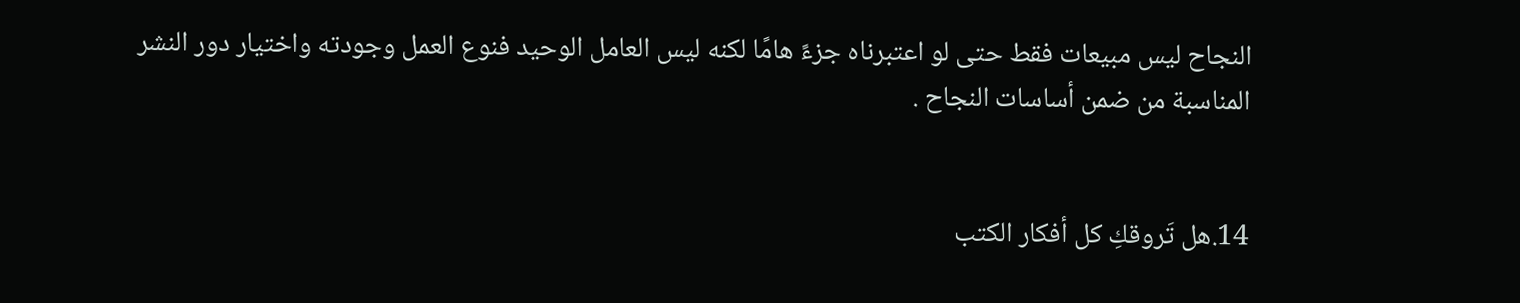النجاح ليس مبيعات فقط حتى لو اعتبرناه جزءً هامًا لكنه ليس العامل الوحيد فنوع العمل وجودته واختيار دور النشر المناسبة من ضمن أساسات النجاح .


14.هل تَروقكِ كل أفكار الكتب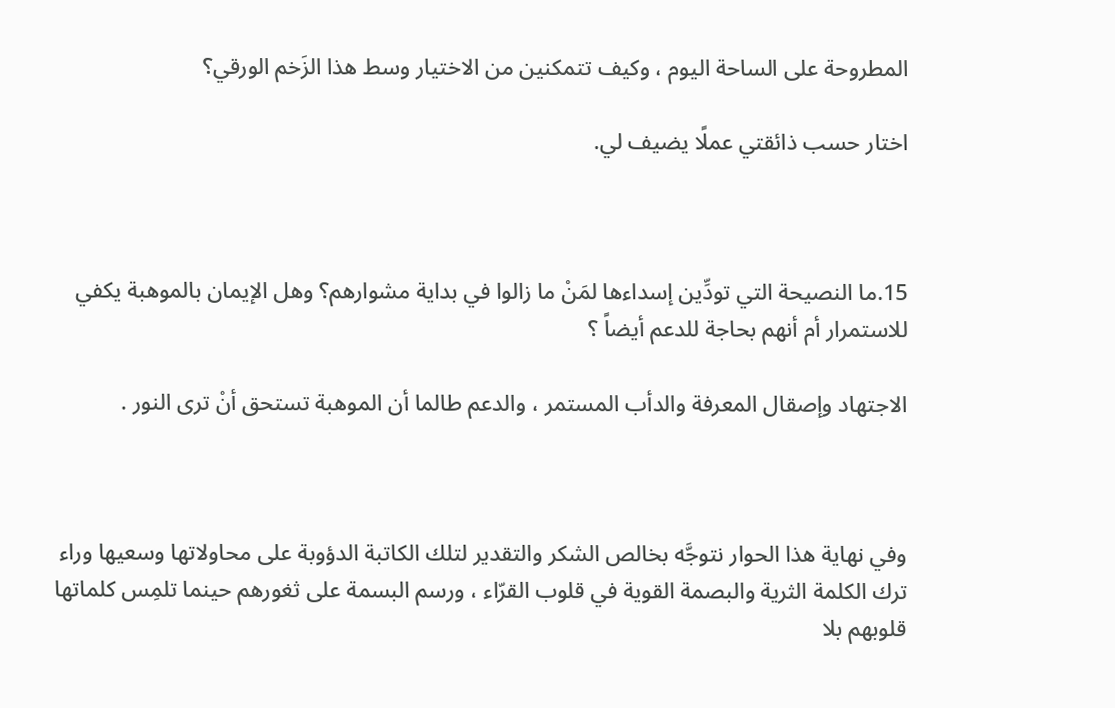المطروحة على الساحة اليوم ، وكيف تتمكنين من الاختيار وسط هذا الزَخم الورقي؟

اختار حسب ذائقتي عملًا يضيف لي.



15.ما النصيحة التي تودِّين إسداءها لمَنْ ما زالوا في بداية مشوارهم؟ وهل الإيمان بالموهبة يكفي للاستمرار أم أنهم بحاجة للدعم أيضاً ؟

الاجتهاد وإصقال المعرفة والدأب المستمر ، والدعم طالما أن الموهبة تستحق أنْ ترى النور .



وفي نهاية هذا الحوار نتوجَّه بخالص الشكر والتقدير لتلك الكاتبة الدؤوبة على محاولاتها وسعيها وراء ترك الكلمة الثرية والبصمة القوية في قلوب القرّاء ، ورسم البسمة على ثغورهم حينما تلمِس كلماتها قلوبهم بلا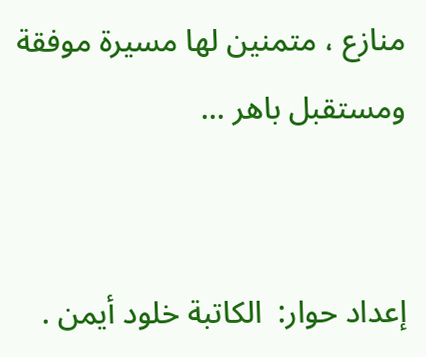منازع ، متمنين لها مسيرة موفقة ومستقبل باهر ...


إعداد حوار:  الكاتبة خلود أيمن .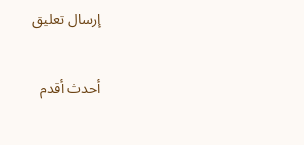إرسال تعليق

أحدث أقدم